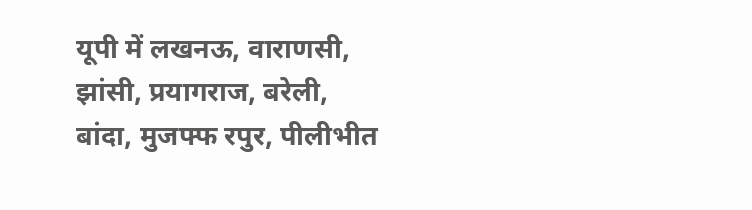यूपी में लखनऊ, वाराणसी, झांसी, प्रयागराज, बरेली, बांदा, मुजफ्फ रपुर, पीलीभीत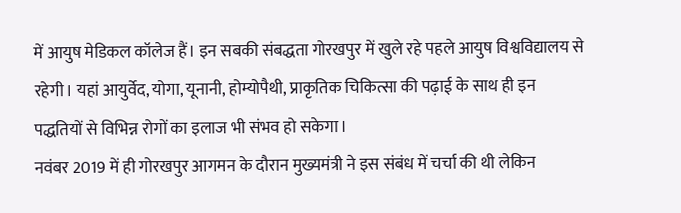में आयुष मेडिकल कॉलेज हैं। इन सबकी संबद्धता गोरखपुर में खुले रहे पहले आयुष विश्वविद्यालय से रहेगी। यहां आयुर्वेद, योगा, यूनानी, होम्योपैथी, प्राकृतिक चिकित्सा की पढ़ाई के साथ ही इन पद्धतियों से विभिन्न रोगों का इलाज भी संभव हो सकेगा।
नवंबर 2019 में ही गोरखपुर आगमन के दौरान मुख्यमंत्री ने इस संबंध में चर्चा की थी लेकिन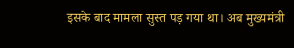इसके बाद मामला सुस्त पड़ गया था। अब मुख्यमंत्री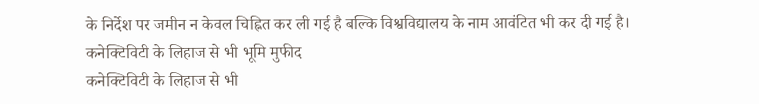के निर्देश पर जमीन न केवल चिह्नित कर ली गई है बल्कि विश्वविद्यालय के नाम आवंटित भी कर दी गई है।
कनेक्टिविटी के लिहाज से भी भूमि मुफीद
कनेक्टिविटी के लिहाज से भी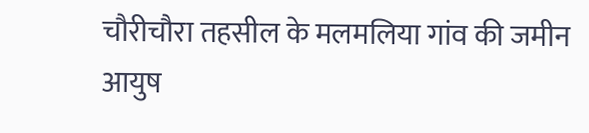चौरीचौरा तहसील के मलमलिया गांव की जमीन आयुष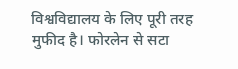विश्वविद्यालय के लिए पूरी तरह मुफीद है। फोरलेन से सटा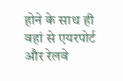होने के साथ ही वहां से एयरपोर्ट और रेलवे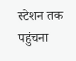स्टेशन तक पहुंचना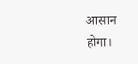आसान होगा।